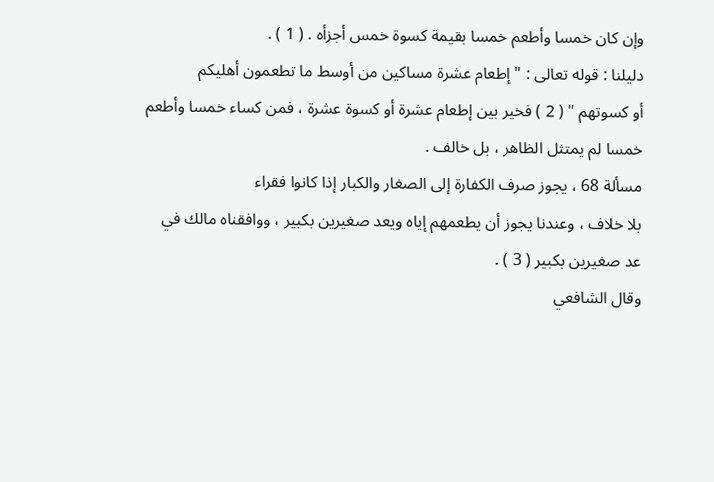وإن كان خمسا وأطعم خمسا بقيمة كسوة خمس أجزأه . ( 1 ) .
دليلنا : قوله تعالى : " إطعام عشرة مساكين من أوسط ما تطعمون أهليكم
أو كسوتهم " ( 2 ) فخير بين إطعام عشرة أو كسوة عشرة ، فمن كساء خمسا وأطعم
خمسا لم يمتثل الظاهر ، بل خالف .
مسألة 68 ، يجوز صرف الكفارة إلى الصغار والكبار إذا كانوا فقراء
بلا خلاف ، وعندنا يجوز أن يطعمهم إياه ويعد صغيرين بكبير ، ووافقناه مالك في
عد صغيرين بكبير ( 3 ) .
وقال الشافعي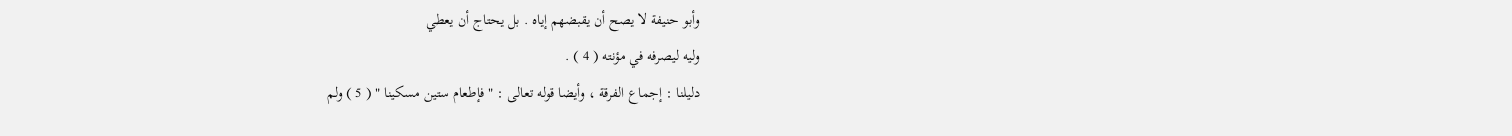وأبو حنيفة لا يصح أن يقبضهم إياه . بل يحتاج أن يعطي
وليه ليصرفه في مؤنته ( 4 ) .
دليلنا : إجماع الفرقة ، وأيضا قوله تعالى : " فإطعام ستين مسكينا " ( 5 ) ولم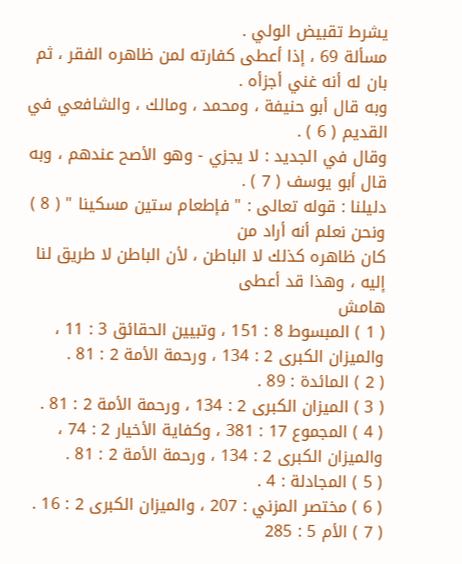يشرط تقبيض الولي .
مسألة 69 ، إذا أعطى كفارته لمن ظاهره الفقر ، ثم بان له أنه غني أجزأه .
وبه قال أبو حنيفة ، ومحمد ، ومالك ، والشافعي في القديم ( 6 ) .
وقال في الجديد : لا يجزي - وهو الأصح عندهم ، وبه قال أبو يوسف ( 7 ) .
دليلنا : قوله تعالى : " فإطعام ستين مسكينا " ( 8 ) ونحن نعلم أنه أراد من
كان ظاهره كذلك لا الباطن ، لأن الباطن لا طريق لنا إليه ، وهذا قد أعطى
هامش
( 1 ) المبسوط 8 : 151 ، وتبيين الحقائق 3 : 11 ، والميزان الكبرى 2 : 134 ، ورحمة الأمة 2 : 81 .
( 2 ) المائدة : 89 .
( 3 ) الميزان الكبرى 2 : 134 ، ورحمة الأمة 2 : 81 .
( 4 ) المجموع 17 : 381 ، وكفاية الأخيار 2 : 74 ، والميزان الكبرى 2 : 134 ، ورحمة الأمة 2 : 81 .
( 5 ) المجادلة : 4 .
( 6 ) مختصر المزني : 207 ، والميزان الكبرى 2 : 16 .
( 7 ) الأم 5 : 285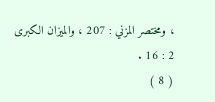، ومختصر المزني : 207 ، والميزان الكبرى 2 : 16 .
( 8 )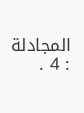المجادلة : 4 .